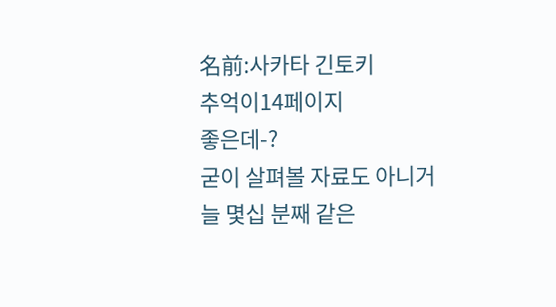名前:사카타 긴토키
추억이14페이지
좋은데-?
굳이 살펴볼 자료도 아니거늘 몇십 분째 같은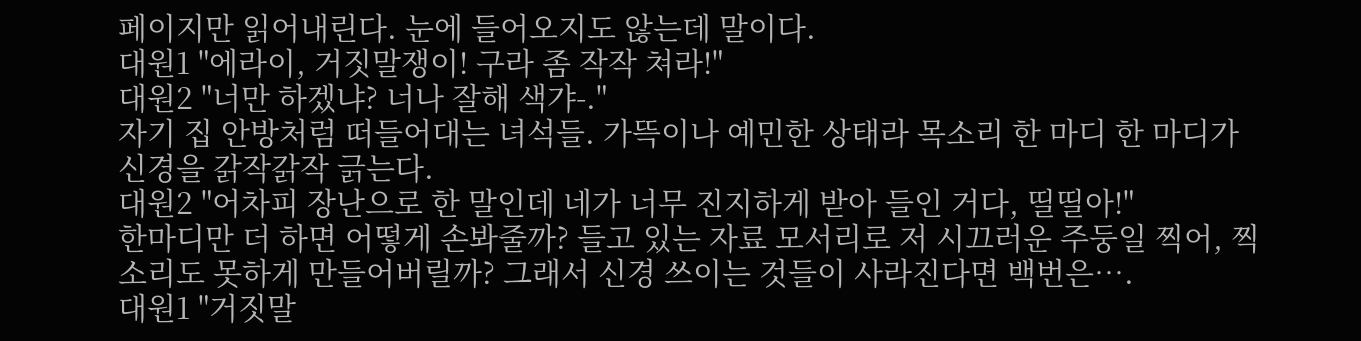페이지만 읽어내린다. 눈에 들어오지도 않는데 말이다.
대원1 "에라이, 거짓말쟁이! 구라 좀 작작 쳐라!"
대원2 "너만 하겠냐? 너나 잘해 색갸-."
자기 집 안방처럼 떠들어대는 녀석들. 가뜩이나 예민한 상태라 목소리 한 마디 한 마디가 신경을 갉작갉작 긁는다.
대원2 "어차피 장난으로 한 말인데 네가 너무 진지하게 받아 들인 거다, 띨띨아!"
한마디만 더 하면 어떻게 손봐줄까? 들고 있는 자료 모서리로 저 시끄러운 주둥일 찍어, 찍소리도 못하게 만들어버릴까? 그래서 신경 쓰이는 것들이 사라진다면 백번은….
대원1 "거짓말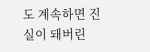도 계속하면 진실이 돼버린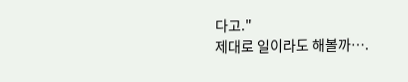다고."
제대로 일이라도 해볼까….